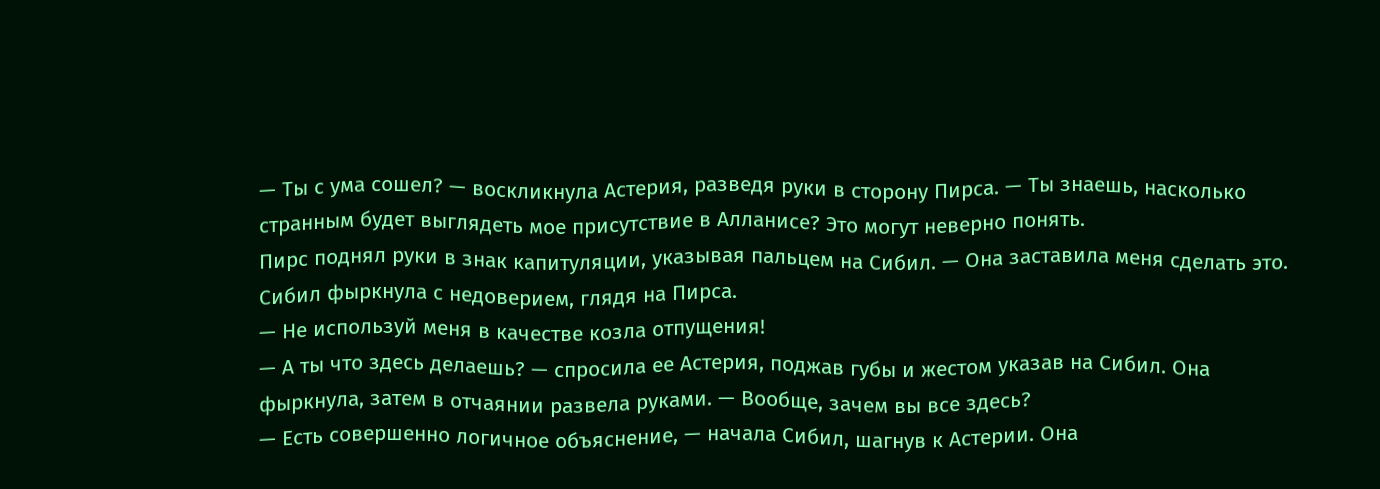— Ты с ума сошел? — воскликнула Астерия, разведя руки в сторону Пирса. — Ты знаешь, насколько странным будет выглядеть мое присутствие в Алланисе? Это могут неверно понять.
Пирс поднял руки в знак капитуляции, указывая пальцем на Сибил. — Она заставила меня сделать это.
Сибил фыркнула с недоверием, глядя на Пирса.
— Не используй меня в качестве козла отпущения!
— А ты что здесь делаешь? — спросила ее Астерия, поджав губы и жестом указав на Сибил. Она фыркнула, затем в отчаянии развела руками. — Вообще, зачем вы все здесь?
— Есть совершенно логичное объяснение, — начала Сибил, шагнув к Астерии. Она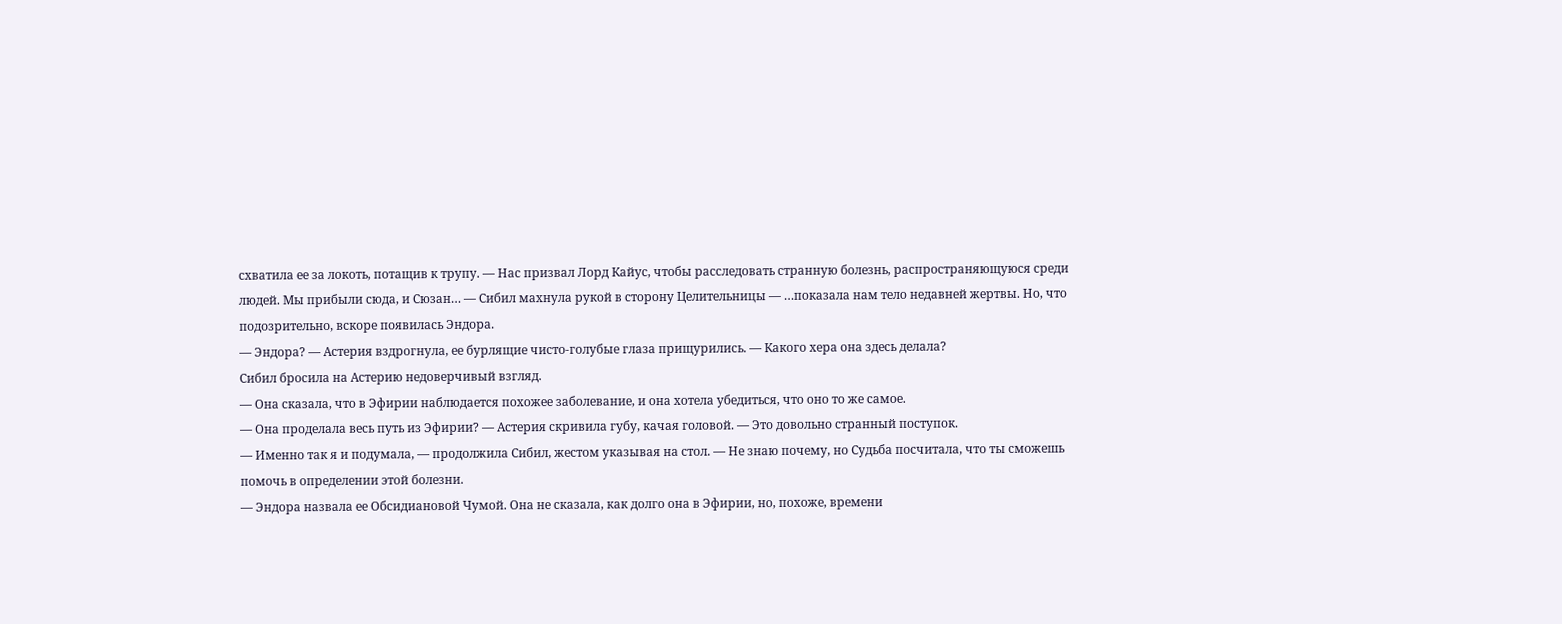схватила ее за локоть, потащив к трупу. — Нас призвал Лорд Кайус, чтобы расследовать странную болезнь, распространяющуюся среди людей. Мы прибыли сюда, и Сюзан… — Сибил махнула рукой в сторону Целительницы — …показала нам тело недавней жертвы. Но, что подозрительно, вскоре появилась Эндора.
— Эндора? — Астерия вздрогнула, ее бурлящие чисто-голубые глаза прищурились. — Какого хера она здесь делала?
Сибил бросила на Астерию недоверчивый взгляд.
— Она сказала, что в Эфирии наблюдается похожее заболевание, и она хотела убедиться, что оно то же самое.
— Она проделала весь путь из Эфирии? — Астерия скривила губу, качая головой. — Это довольно странный поступок.
— Именно так я и подумала, — продолжила Сибил, жестом указывая на стол. — Не знаю почему, но Судьба посчитала, что ты сможешь помочь в определении этой болезни.
— Эндора назвала ее Обсидиановой Чумой. Она не сказала, как долго она в Эфирии, но, похоже, времени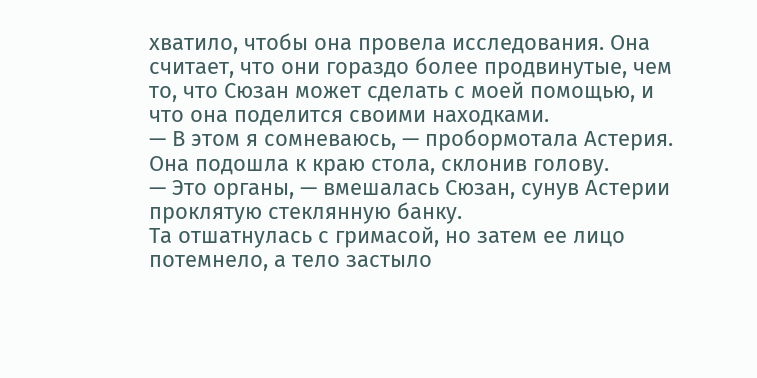хватило, чтобы она провела исследования. Она считает, что они гораздо более продвинутые, чем то, что Сюзан может сделать с моей помощью, и что она поделится своими находками.
— В этом я сомневаюсь, — пробормотала Астерия. Она подошла к краю стола, склонив голову.
— Это органы, — вмешалась Сюзан, сунув Астерии проклятую стеклянную банку.
Та отшатнулась с гримасой, но затем ее лицо потемнело, а тело застыло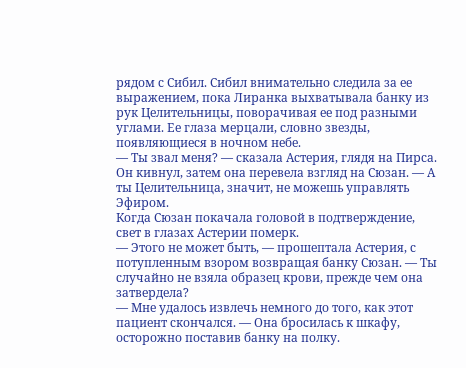рядом с Сибил. Сибил внимательно следила за ее выражением, пока Лиранка выхватывала банку из рук Целительницы, поворачивая ее под разными углами. Ее глаза мерцали, словно звезды, появляющиеся в ночном небе.
— Ты звал меня? — сказала Астерия, глядя на Пирса. Он кивнул, затем она перевела взгляд на Сюзан. — А ты Целительница, значит, не можешь управлять Эфиром.
Когда Сюзан покачала головой в подтверждение, свет в глазах Астерии померк.
— Этого не может быть, — прошептала Астерия, с потупленным взором возвращая банку Сюзан. — Ты случайно не взяла образец крови, прежде чем она затвердела?
— Мне удалось извлечь немного до того, как этот пациент скончался. — Она бросилась к шкафу, осторожно поставив банку на полку.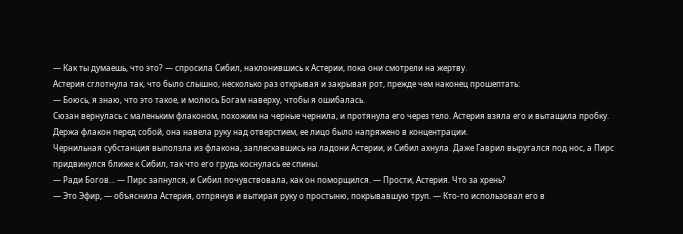— Как ты думаешь, что это? — спросила Сибил, наклонившись к Астерии, пока они смотрели на жертву.
Астерия сглотнула так, что было слышно, несколько раз открывая и закрывая рот, прежде чем наконец прошептать:
— Боюсь, я знаю, что это такое, и молюсь Богам наверху, чтобы я ошибалась.
Сюзан вернулась с маленьким флаконом, похожим на черные чернила, и протянула его через тело. Астерия взяла его и вытащила пробку. Держа флакон перед собой, она навела руку над отверстием, ее лицо было напряжено в концентрации.
Чернильная субстанция выползла из флакона, заплескавшись на ладони Астерии, и Сибил ахнула. Даже Гаврил выругался под нос, а Пирс придвинулся ближе к Сибил, так что его грудь коснулась ее спины.
— Ради Богов… — Пирс запнулся, и Сибил почувствовала, как он поморщился. — Прости, Астерия. Что за хрень?
— Это Эфир, — объяснила Астерия, отпрянув и вытирая руку о простыню, покрывавшую труп. — Кто-то использовал его в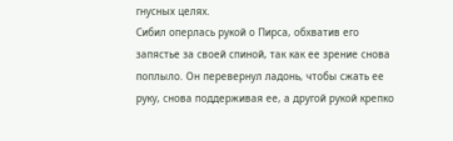гнусных целях.
Сибил оперлась рукой о Пирса, обхватив его запястье за своей спиной, так как ее зрение снова поплыло. Он перевернул ладонь, чтобы сжать ее руку, снова поддерживая ее, а другой рукой крепко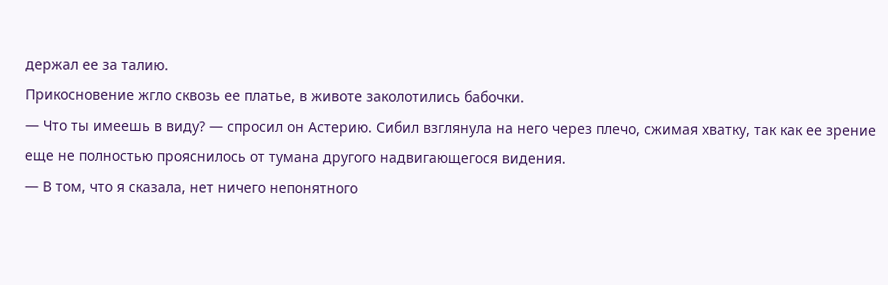держал ее за талию.
Прикосновение жгло сквозь ее платье, в животе заколотились бабочки.
— Что ты имеешь в виду? — спросил он Астерию. Сибил взглянула на него через плечо, сжимая хватку, так как ее зрение еще не полностью прояснилось от тумана другого надвигающегося видения.
— В том, что я сказала, нет ничего непонятного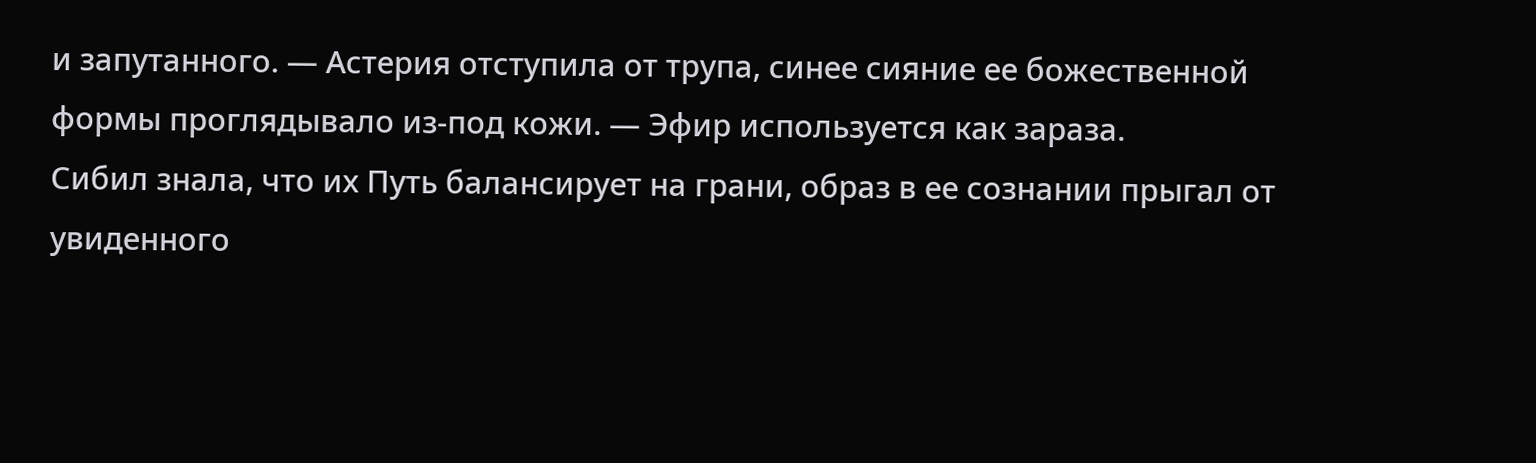и запутанного. — Астерия отступила от трупа, синее сияние ее божественной формы проглядывало из-под кожи. — Эфир используется как зараза.
Сибил знала, что их Путь балансирует на грани, образ в ее сознании прыгал от увиденного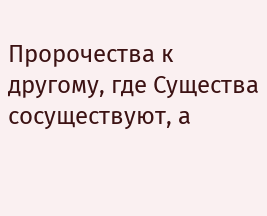Пророчества к другому, где Существа сосуществуют, а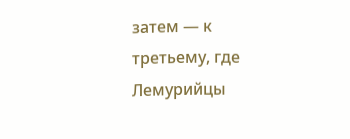затем — к третьему, где Лемурийцы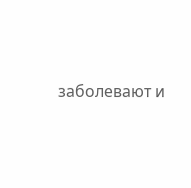заболевают и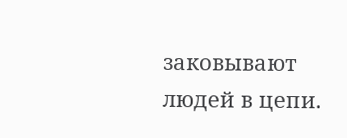заковывают людей в цепи.